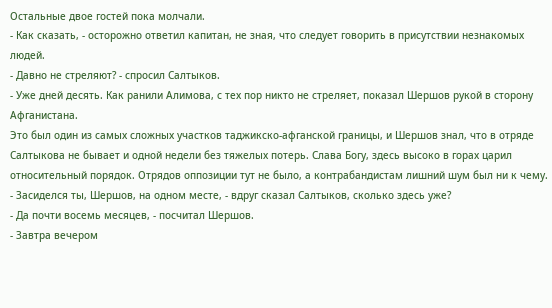Остальные двое гостей пока молчали.
- Как сказать, - осторожно ответил капитан, не зная, что следует говорить в присутствии незнакомых людей.
- Давно не стреляют? - спросил Салтыков.
- Уже дней десять. Как ранили Алимова, с тех пор никто не стреляет, показал Шершов рукой в сторону Афганистана.
Это был один из самых сложных участков таджикско-афганской границы, и Шершов знал, что в отряде Салтыкова не бывает и одной недели без тяжелых потерь. Слава Богу, здесь высоко в горах царил относительный порядок. Отрядов оппозиции тут не было, а контрабандистам лишний шум был ни к чему.
- Засиделся ты, Шершов, на одном месте, - вдруг сказал Салтыков, сколько здесь уже?
- Да почти восемь месяцев, - посчитал Шершов.
- Завтра вечером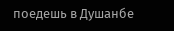поедешь в Душанбе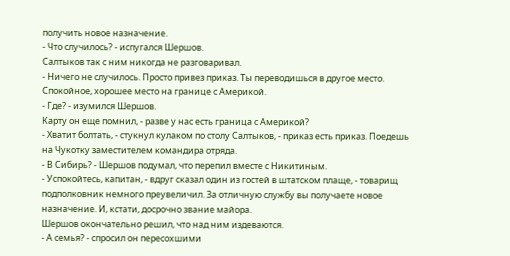получить новое назначение.
- Что случилось? - испугался Шершов.
Салтыков так с ним никогда не разговаривал.
- Ничего не случилось. Просто привез приказ. Ты переводишься в другое место. Спокойное, хорошее место на границе с Америкой.
- Где? - изумился Шершов.
Карту он еще помнил, - разве у нас есть граница с Америкой?
- Хватит болтать, - стукнул кулаком по столу Салтыков, - приказ есть приказ. Поедешь на Чукотку заместителем командира отряда.
- В Сибирь? - Шершов подумал, что перепил вместе с Никитиным.
- Успокойтесь, капитан, - вдруг сказал один из гостей в штатском плаще, - товарищ подполковник немного преувеличил. За отличную службу вы получаете новое назначение. И, кстати, досрочно звание майора.
Шершов окончательно решил, что над ним издеваются.
- А семья? - спросил он пересохшими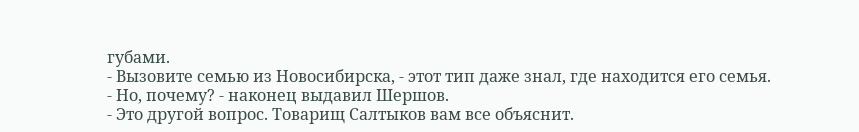губами.
- Вызовите семью из Новосибирска, - этот тип даже знал, где находится его семья.
- Но, почему? - наконец выдавил Шершов.
- Это другой вопрос. Товарищ Салтыков вам все объяснит.